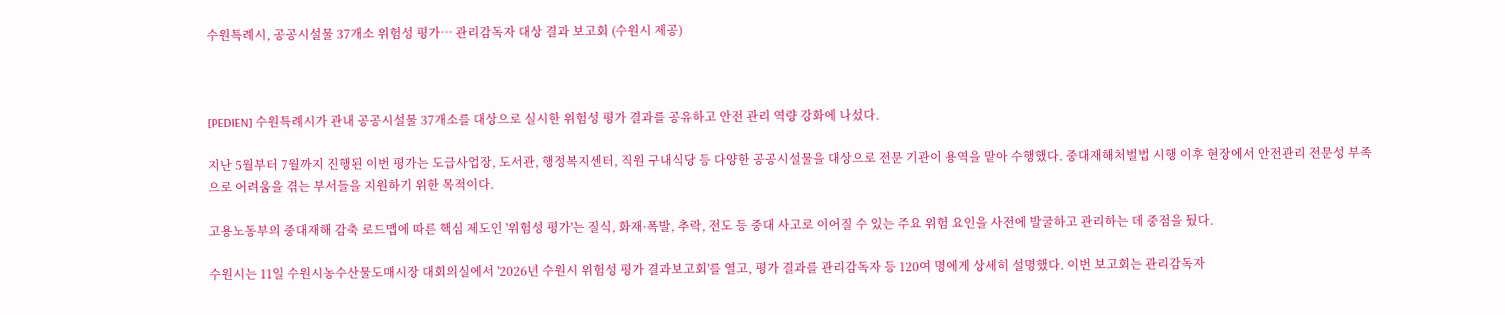수원특례시, 공공시설물 37개소 위험성 평가… 관리감독자 대상 결과 보고회 (수원시 제공)



[PEDIEN] 수원특례시가 관내 공공시설물 37개소를 대상으로 실시한 위험성 평가 결과를 공유하고 안전 관리 역량 강화에 나섰다.

지난 5월부터 7월까지 진행된 이번 평가는 도급사업장, 도서관, 행정복지센터, 직원 구내식당 등 다양한 공공시설물을 대상으로 전문 기관이 용역을 맡아 수행했다. 중대재해처벌법 시행 이후 현장에서 안전관리 전문성 부족으로 어려움을 겪는 부서들을 지원하기 위한 목적이다.

고용노동부의 중대재해 감축 로드맵에 따른 핵심 제도인 '위험성 평가'는 질식, 화재·폭발, 추락, 전도 등 중대 사고로 이어질 수 있는 주요 위험 요인을 사전에 발굴하고 관리하는 데 중점을 뒀다.

수원시는 11일 수원시농수산물도매시장 대회의실에서 '2026년 수원시 위험성 평가 결과보고회'를 열고, 평가 결과를 관리감독자 등 120여 명에게 상세히 설명했다. 이번 보고회는 관리감독자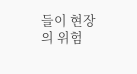들이 현장의 위험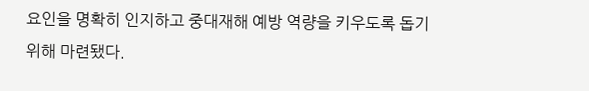요인을 명확히 인지하고 중대재해 예방 역량을 키우도록 돕기 위해 마련됐다.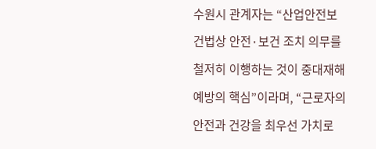수원시 관계자는 “산업안전보건법상 안전·보건 조치 의무를 철저히 이행하는 것이 중대재해 예방의 핵심”이라며, “근로자의 안전과 건강을 최우선 가치로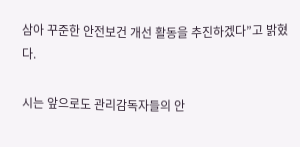삼아 꾸준한 안전보건 개선 활동을 추진하겠다”고 밝혔다.

시는 앞으로도 관리감독자들의 안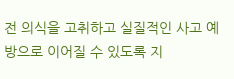전 의식을 고취하고 실질적인 사고 예방으로 이어질 수 있도록 지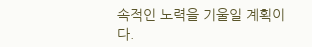속적인 노력을 기울일 계획이다.